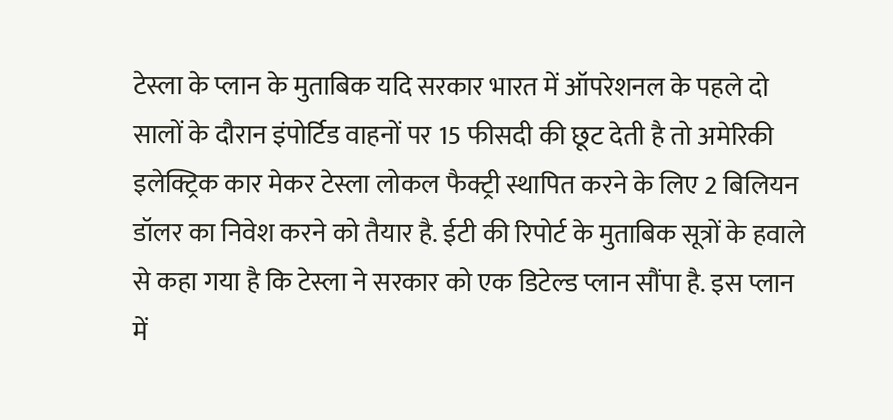टेस्ला के प्लान के मुताबिक यदि सरकार भारत में ऑपरेशनल के पहले दो सालों के दौरान इंपोर्टिड वाहनों पर 15 फीसदी की छूट देती है तो अमेरिकी इलेक्ट्रिक कार मेकर टेस्ला लोकल फैक्ट्री स्थापित करने के लिए 2 बिलियन डॉलर का निवेश करने को तैयार है. ईटी की रिपोर्ट के मुताबिक सूत्रों के हवाले से कहा गया है कि टेस्ला ने सरकार को एक डिटेल्ड प्लान सौंपा है. इस प्लान में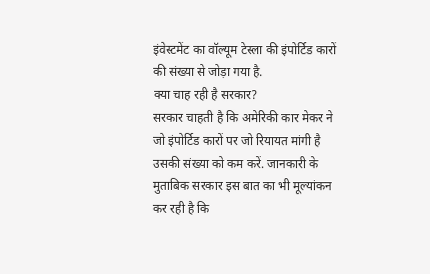इंवेस्टमेंट का वॉल्यूम टेस्ला की इंपोर्टिड कारों की संख्या से जोड़ा गया है.
क्या चाह रही है सरकार?
सरकार चाहती है कि अमेरिकी कार मेकर ने जो इंपोर्टिड कारों पर जो रियायत मांगी है उसकी संख्या को कम करें. जानकारी के मुताबिक सरकार इस बात का भी मूल्यांकन कर रही है कि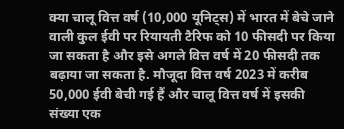क्या चालू वित्त वर्ष (10,000 यूनिट्स) में भारत में बेचे जाने वाली कुल ईवी पर रियायती टैरिफ को 10 फीसदी पर किया जा सकता है और इसे अगले वित्त वर्ष में 20 फीसदी तक बढ़ाया जा सकता है. मौजूदा वित्त वर्ष 2023 में करीब 50,000 ईवी बेची गई हैं और चालू वित्त वर्ष में इसकी संख्या एक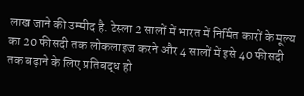लाख जाने की उम्मीद है. टेस्ला 2 सालों में भारत में निर्मित कारों के मूल्य का 20 फीसदी तक लोकलाइज करने और 4 सालों में इसे 40 फीसदी तक बढ़ाने के लिए प्रतिबद्ध हो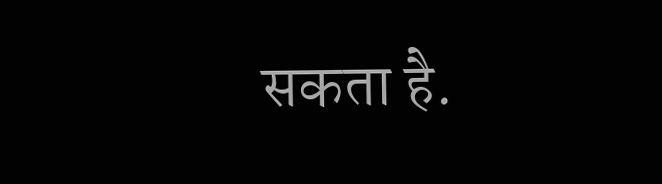सकता है.